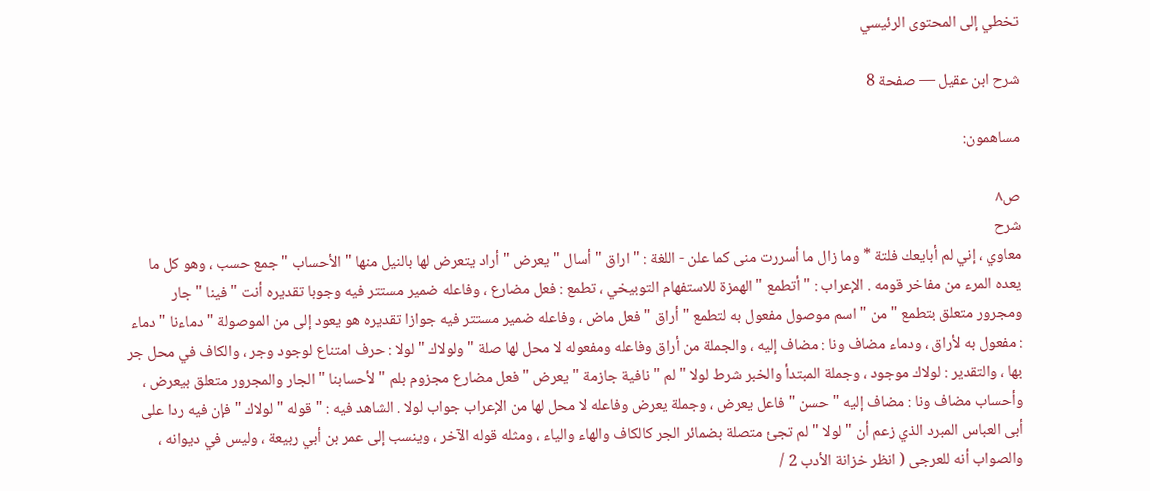تخطي إلى المحتوى الرئيسي

شرح ابن عقيل — صفحة 8

مساهمون:

ص٨
شرح
معاوي ، إني لم أبايعك فلتة * وما زال ما أسررت منى كما علن - اللغة : " اراق " أسال " يعرض " أراد يتعرض لها بالنيل منها " الأحساب " جمع حسب ، وهو كل ما يعده المرء من مفاخر قومه . الإعراب : " أتطمع " الهمزة للاستفهام التوبيخي ، تطمع : فعل مضارع ، وفاعله ضمير مستتر فيه وجوبا تقديره أنت " فينا " جار ومجرور متعلق بتطمع " من " اسم موصول مفعول به لتطمع " أراق " فعل ماض ، وفاعله ضمير مستتر فيه جوازا تقديره هو يعود إلى من الموصولة " دماءنا " دماء : مفعول به لأراق ، ودماء مضاف ونا : مضاف إليه ، والجملة من أراق وفاعله ومفعوله لا محل لها صلة " ولولاك " لولا : حرف امتناع لوجود وجر ، والكاف في محل جر بها ، والتقدير : لولاك موجود ، وجملة المبتدأ والخبر شرط لولا " لم " نافية جازمة " يعرض " فعل مضارع مجزوم بلم " لأحسابنا " الجار والمجرور متعلق بيعرض ، وأحساب مضاف ونا : مضاف إليه " حسن " فاعل يعرض ، وجملة يعرض وفاعله لا محل لها من الإعراب جواب لولا . الشاهد فيه : " قوله " لولاك " فإن فيه ردا على أبى العباس المبرد الذي زعم أن " لولا " لم تجئ متصلة بضمائر الجر كالكاف والهاء والياء ، ومثله قوله الآخر ، وينسب إلى عمر بن أبي ربيعة ، وليس في ديوانه ، والصواب أنه للعرجى ( انظر خزانة الأدب 2 /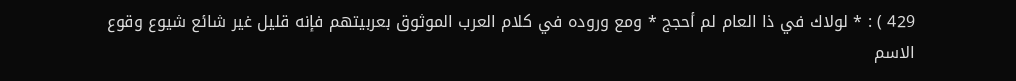429 ) : * لولاك في ذا العام لم أحجج * ومع وروده في كلام العرب الموثوق بعربيتهم فإنه قليل غير شائع شيوع وقوع الاسم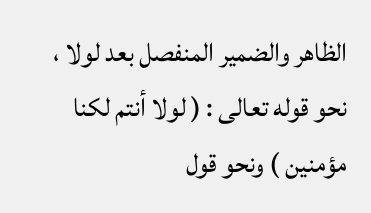الظاهر والضمير المنفصل بعد لولا ، نحو قوله تعالى : ( لولا أنتم لكنا مؤمنين ) ونحو قول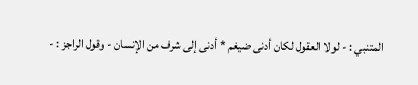المتنبي : - لولا العقول لكان أدنى ضيغم * أدنى إلى شرف من الإنسان - وقول الراجز : -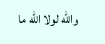والله لولا الله ما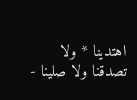اهتدينا * ولا تصدقنا ولا صلينا -